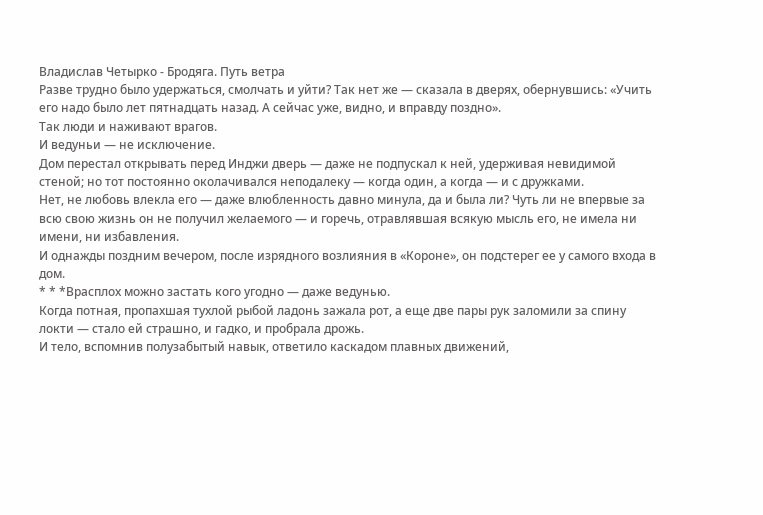Владислав Четырко - Бродяга. Путь ветра
Разве трудно было удержаться, смолчать и уйти? Так нет же — сказала в дверях, обернувшись: «Учить его надо было лет пятнадцать назад. А сейчас уже, видно, и вправду поздно».
Так люди и наживают врагов.
И ведуньи — не исключение.
Дом перестал открывать перед Инджи дверь — даже не подпускал к ней, удерживая невидимой стеной; но тот постоянно околачивался неподалеку — когда один, а когда — и с дружками.
Нет, не любовь влекла его — даже влюбленность давно минула, да и была ли? Чуть ли не впервые за всю свою жизнь он не получил желаемого — и горечь, отравлявшая всякую мысль его, не имела ни имени, ни избавления.
И однажды поздним вечером, после изрядного возлияния в «Короне», он подстерег ее у самого входа в дом.
* * *Врасплох можно застать кого угодно — даже ведунью.
Когда потная, пропахшая тухлой рыбой ладонь зажала рот, а еще две пары рук заломили за спину локти — стало ей страшно, и гадко, и пробрала дрожь.
И тело, вспомнив полузабытый навык, ответило каскадом плавных движений,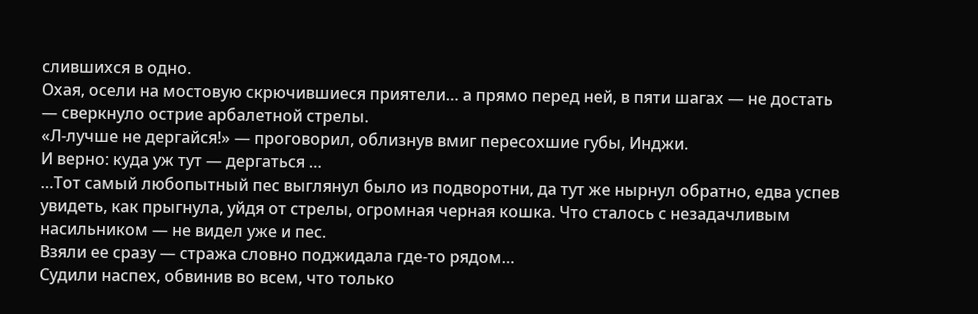слившихся в одно.
Охая, осели на мостовую скрючившиеся приятели… а прямо перед ней, в пяти шагах — не достать — сверкнуло острие арбалетной стрелы.
«Л-лучше не дергайся!» — проговорил, облизнув вмиг пересохшие губы, Инджи.
И верно: куда уж тут — дергаться …
…Тот самый любопытный пес выглянул было из подворотни, да тут же нырнул обратно, едва успев увидеть, как прыгнула, уйдя от стрелы, огромная черная кошка. Что сталось с незадачливым насильником — не видел уже и пес.
Взяли ее сразу — стража словно поджидала где-то рядом…
Судили наспех, обвинив во всем, что только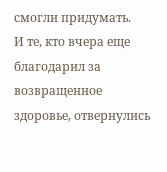смогли придумать.
И те, кто вчера еще благодарил за возвращенное здоровье, отвернулись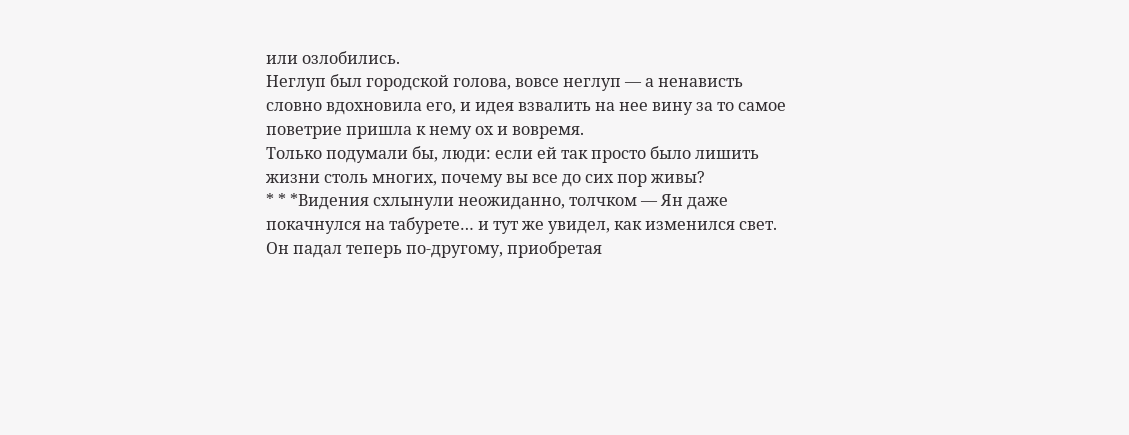или озлобились.
Неглуп был городской голова, вовсе неглуп — а ненависть словно вдохновила его, и идея взвалить на нее вину за то самое поветрие пришла к нему ох и вовремя.
Только подумали бы, люди: если ей так просто было лишить жизни столь многих, почему вы все до сих пор живы?
* * *Видения схлынули неожиданно, толчком — Ян даже покачнулся на табурете… и тут же увидел, как изменился свет. Он падал теперь по-другому, приобретая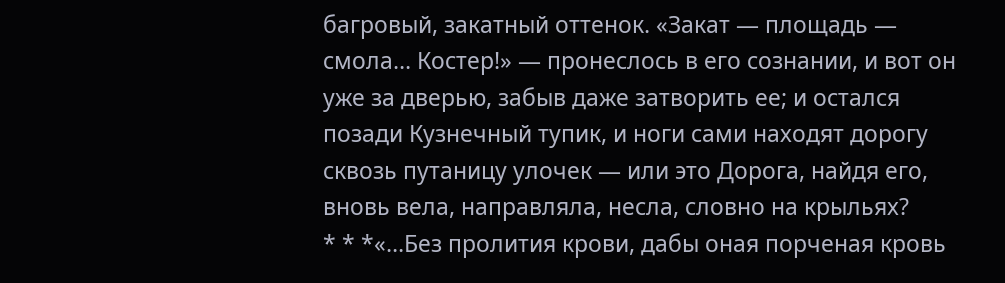багровый, закатный оттенок. «Закат — площадь — смола… Костер!» — пронеслось в его сознании, и вот он уже за дверью, забыв даже затворить ее; и остался позади Кузнечный тупик, и ноги сами находят дорогу сквозь путаницу улочек — или это Дорога, найдя его, вновь вела, направляла, несла, словно на крыльях?
* * *«…Без пролития крови, дабы оная порченая кровь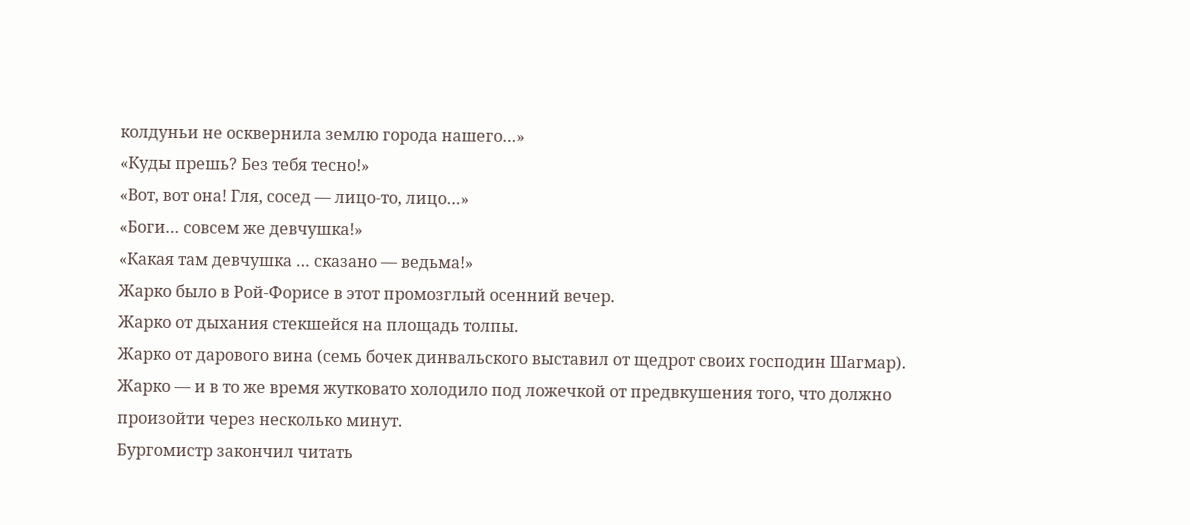колдуньи не осквернила землю города нашего…»
«Куды прешь? Без тебя тесно!»
«Вот, вот она! Гля, сосед — лицо-то, лицо…»
«Боги… совсем же девчушка!»
«Какая там девчушка … сказано — ведьма!»
Жарко было в Рой-Форисе в этот промозглый осенний вечер.
Жарко от дыхания стекшейся на площадь толпы.
Жарко от дарового вина (семь бочек динвальского выставил от щедрот своих господин Шагмар).
Жарко — и в то же время жутковато холодило под ложечкой от предвкушения того, что должно произойти через несколько минут.
Бургомистр закончил читать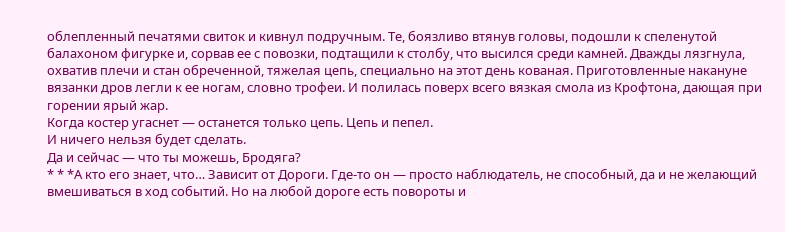облепленный печатями свиток и кивнул подручным. Те, боязливо втянув головы, подошли к спеленутой балахоном фигурке и, сорвав ее с повозки, подтащили к столбу, что высился среди камней. Дважды лязгнула, охватив плечи и стан обреченной, тяжелая цепь, специально на этот день кованая. Приготовленные накануне вязанки дров легли к ее ногам, словно трофеи. И полилась поверх всего вязкая смола из Крофтона, дающая при горении ярый жар.
Когда костер угаснет — останется только цепь. Цепь и пепел.
И ничего нельзя будет сделать.
Да и сейчас — что ты можешь, Бродяга?
* * *А кто его знает, что… Зависит от Дороги. Где-то он — просто наблюдатель, не способный, да и не желающий вмешиваться в ход событий. Но на любой дороге есть повороты и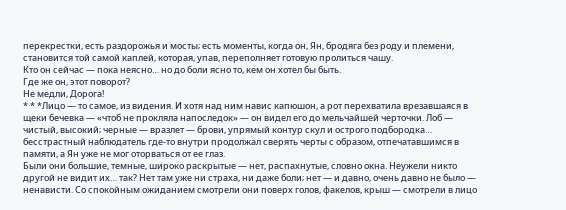перекрестки, есть раздорожья и мосты; есть моменты, когда он, Ян, бродяга без роду и племени, становится той самой каплей, которая, упав, переполняет готовую пролиться чашу.
Кто он сейчас — пока неясно… но до боли ясно то, кем он хотел бы быть.
Где же он, этот поворот?
Не медли, Дорога!
* * *Лицо — то самое, из видения. И хотя над ним навис капюшон, а рот перехватила врезавшаяся в щеки бечевка — «чтоб не прокляла напоследок» — он видел его до мельчайшей черточки. Лоб — чистый, высокий; черные — вразлет — брови, упрямый контур скул и острого подбородка… бесстрастный наблюдатель где-то внутри продолжал сверять черты с образом, отпечатавшимся в памяти, а Ян уже не мог оторваться от ее глаз.
Были они большие, темные, широко раскрытые — нет, распахнутые, словно окна. Неужели никто другой не видит их… так? Нет там уже ни страха, ни даже боли; нет — и давно, очень давно не было — ненависти. Со спокойным ожиданием смотрели они поверх голов, факелов, крыш — смотрели в лицо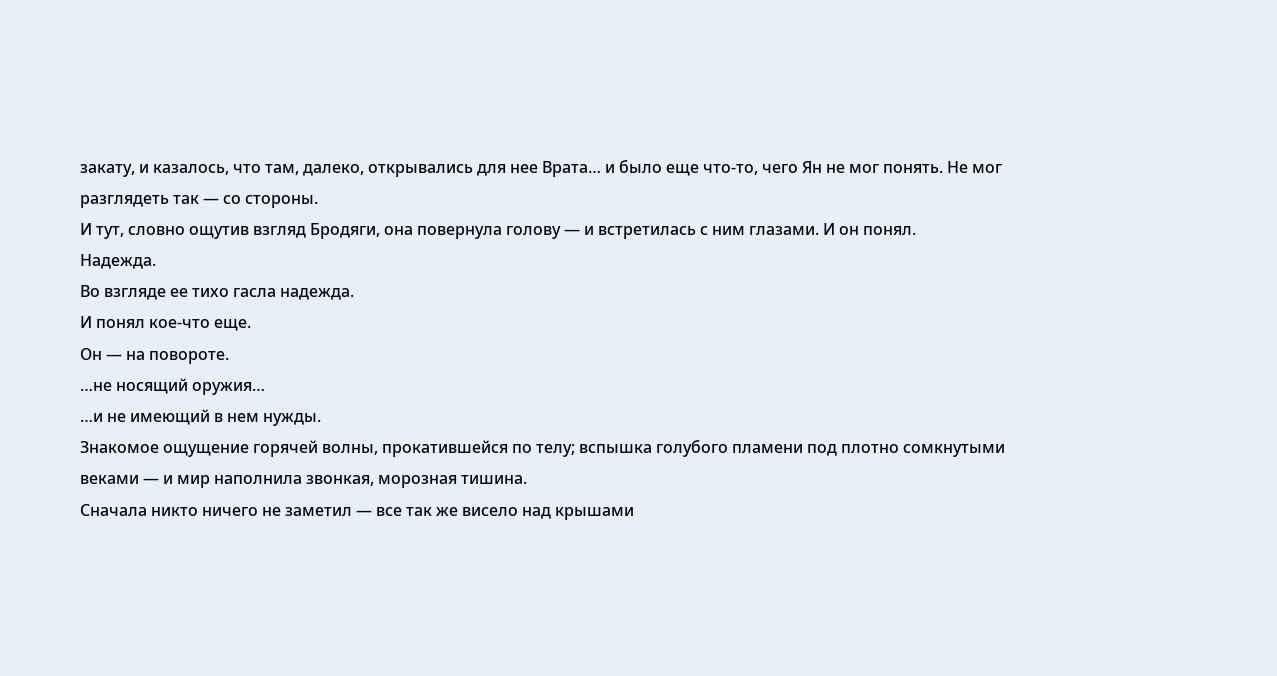закату, и казалось, что там, далеко, открывались для нее Врата… и было еще что-то, чего Ян не мог понять. Не мог разглядеть так — со стороны.
И тут, словно ощутив взгляд Бродяги, она повернула голову — и встретилась с ним глазами. И он понял.
Надежда.
Во взгляде ее тихо гасла надежда.
И понял кое-что еще.
Он — на повороте.
…не носящий оружия…
…и не имеющий в нем нужды.
Знакомое ощущение горячей волны, прокатившейся по телу; вспышка голубого пламени под плотно сомкнутыми веками — и мир наполнила звонкая, морозная тишина.
Сначала никто ничего не заметил — все так же висело над крышами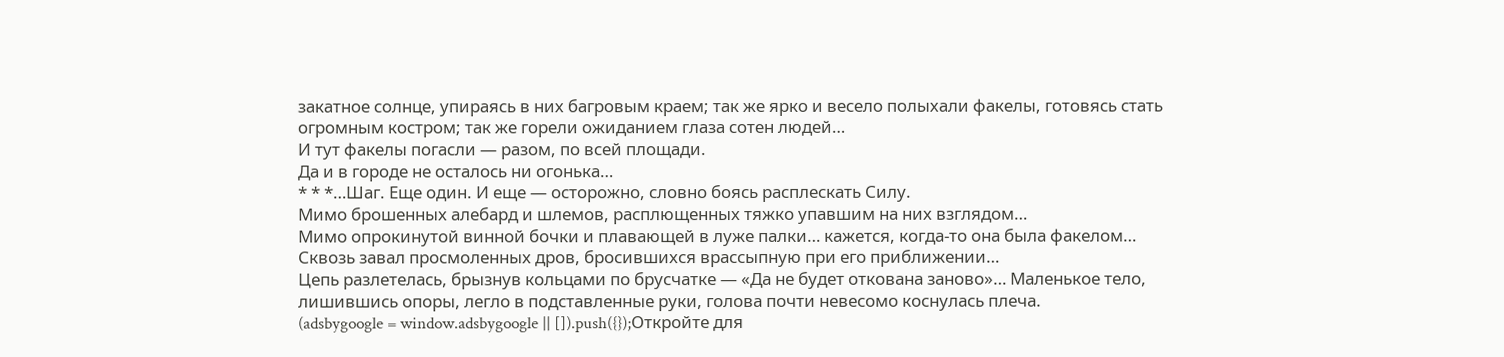закатное солнце, упираясь в них багровым краем; так же ярко и весело полыхали факелы, готовясь стать огромным костром; так же горели ожиданием глаза сотен людей…
И тут факелы погасли — разом, по всей площади.
Да и в городе не осталось ни огонька…
* * *…Шаг. Еще один. И еще — осторожно, словно боясь расплескать Силу.
Мимо брошенных алебард и шлемов, расплющенных тяжко упавшим на них взглядом…
Мимо опрокинутой винной бочки и плавающей в луже палки… кажется, когда-то она была факелом…
Сквозь завал просмоленных дров, бросившихся врассыпную при его приближении…
Цепь разлетелась, брызнув кольцами по брусчатке — «Да не будет откована заново»… Маленькое тело, лишившись опоры, легло в подставленные руки, голова почти невесомо коснулась плеча.
(adsbygoogle = window.adsbygoogle || []).push({});Откройте для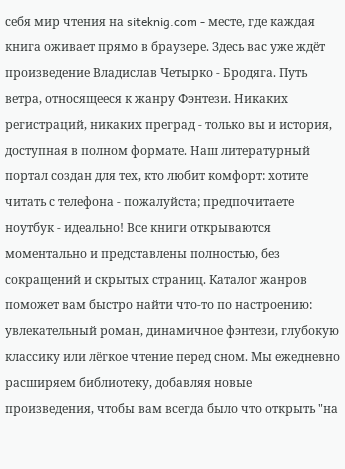себя мир чтения на siteknig.com - месте, где каждая книга оживает прямо в браузере. Здесь вас уже ждёт произведение Владислав Четырко - Бродяга. Путь ветра, относящееся к жанру Фэнтези. Никаких регистраций, никаких преград - только вы и история, доступная в полном формате. Наш литературный портал создан для тех, кто любит комфорт: хотите читать с телефона - пожалуйста; предпочитаете ноутбук - идеально! Все книги открываются моментально и представлены полностью, без сокращений и скрытых страниц. Каталог жанров поможет вам быстро найти что-то по настроению: увлекательный роман, динамичное фэнтези, глубокую классику или лёгкое чтение перед сном. Мы ежедневно расширяем библиотеку, добавляя новые произведения, чтобы вам всегда было что открыть "на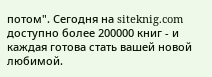потом". Сегодня на siteknig.com доступно более 200000 книг - и каждая готова стать вашей новой любимой.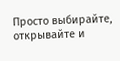Просто выбирайте, открывайте и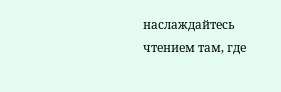наслаждайтесь чтением там, где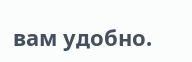вам удобно.